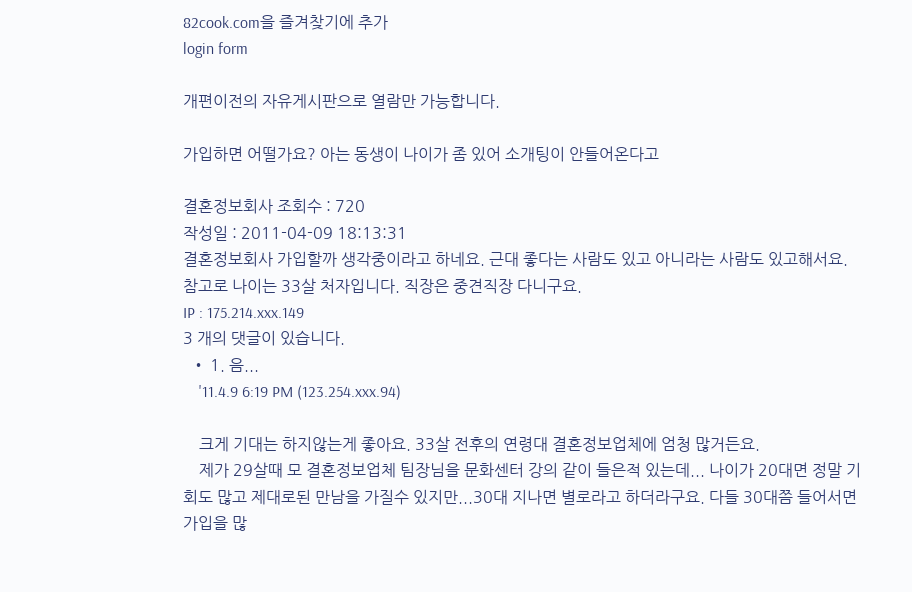82cook.com을 즐겨찾기에 추가
login form

개편이전의 자유게시판으로 열람만 가능합니다.

가입하면 어떨가요? 아는 동생이 나이가 좀 있어 소개팅이 안들어온다고

결혼정보회사 조회수 : 720
작성일 : 2011-04-09 18:13:31
결혼정보회사 가입할까 생각중이라고 하네요. 근대 좋다는 사람도 있고 아니라는 사람도 있고해서요. 참고로 나이는 33살 처자입니다. 직장은 중견직장 다니구요.
IP : 175.214.xxx.149
3 개의 댓글이 있습니다.
  • 1. 음...
    '11.4.9 6:19 PM (123.254.xxx.94)

    크게 기대는 하지않는게 좋아요. 33살 전후의 연령대 결혼정보업체에 엄청 많거든요.
    제가 29살때 모 결혼정보업체 팀장님을 문화센터 강의 같이 들은적 있는데... 나이가 20대면 정말 기회도 많고 제대로된 만남을 가질수 있지만...30대 지나면 별로라고 하더라구요. 다들 30대쯤 들어서면 가입을 많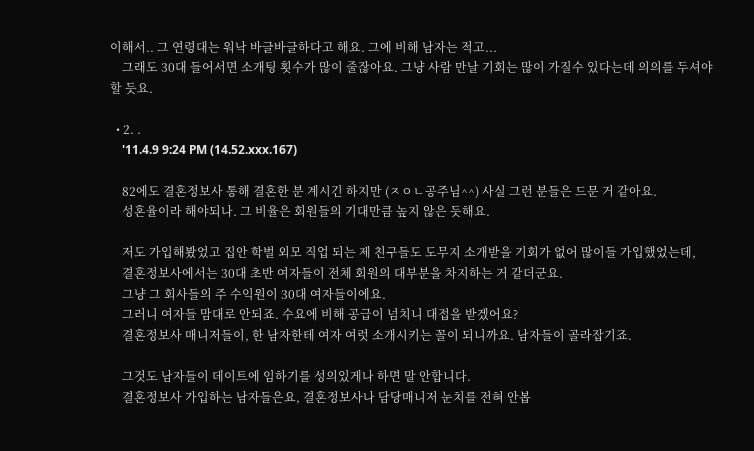이해서.. 그 연령대는 워낙 바글바글하다고 해요. 그에 비해 남자는 적고...
    그래도 30대 들어서면 소개팅 횟수가 많이 줄잖아요. 그냥 사람 만날 기회는 많이 가질수 있다는데 의의를 두셔야 할 듯요.

  • 2. .
    '11.4.9 9:24 PM (14.52.xxx.167)

    82에도 결혼정보사 통해 결혼한 분 계시긴 하지만 (ㅈㅇㄴ공주님^^) 사실 그런 분들은 드문 거 같아요.
    성혼율이라 해야되나. 그 비율은 회원들의 기대만큼 높지 않은 듯해요.

    저도 가입해봤었고 집안 학벌 외모 직업 되는 제 친구들도 도무지 소개받을 기회가 없어 많이들 가입했었는데,
    결혼정보사에서는 30대 초반 여자들이 전체 회원의 대부분을 차지하는 거 같더군요.
    그냥 그 회사들의 주 수익원이 30대 여자들이에요.
    그러니 여자들 맘대로 안되죠. 수요에 비해 공급이 넘치니 대접을 받겠어요?
    결혼정보사 매니저들이, 한 남자한테 여자 여럿 소개시키는 꼴이 되니까요. 남자들이 골라잡기죠.

    그것도 남자들이 데이트에 임하기를 성의있게나 하면 말 안합니다.
    결혼정보사 가입하는 남자들은요, 결혼정보사나 담당매니저 눈치를 전혀 안봅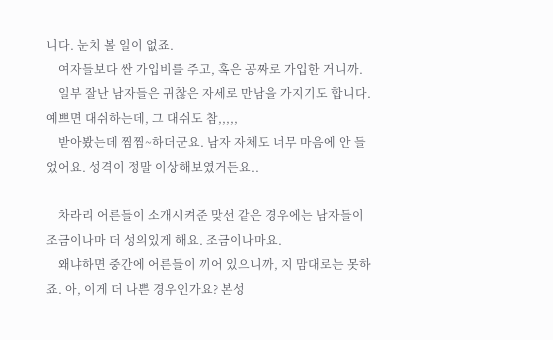니다. 눈치 볼 일이 없죠.
    여자들보다 싼 가입비를 주고, 혹은 공짜로 가입한 거니까.
    일부 잘난 남자들은 귀찮은 자세로 만남을 가지기도 합니다. 예쁘면 대쉬하는데, 그 대쉬도 참,,,,,
    받아봤는데 찜찜~하더군요. 남자 자체도 너무 마음에 안 들었어요. 성격이 정말 이상해보였거든요..

    차라리 어른들이 소개시켜준 맞선 같은 경우에는 남자들이 조금이나마 더 성의있게 해요. 조금이나마요.
    왜냐하면 중간에 어른들이 끼어 있으니까, 지 맘대로는 못하죠. 아, 이게 더 나쁜 경우인가요? 본성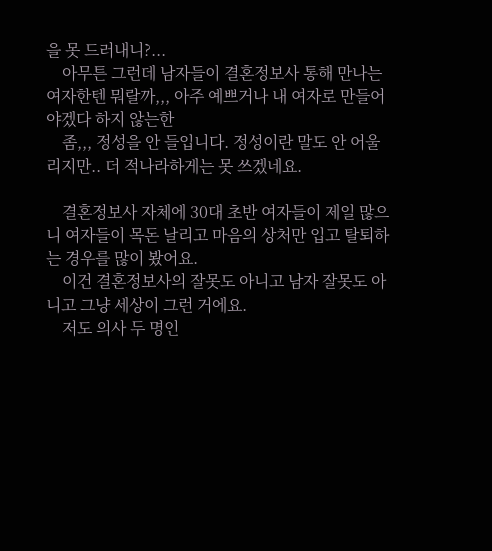을 못 드러내니?...
    아무튼 그런데 남자들이 결혼정보사 통해 만나는 여자한텐 뭐랄까,,, 아주 예쁘거나 내 여자로 만들어야겠다 하지 않는한
    좀,,, 정성을 안 들입니다. 정성이란 말도 안 어울리지만.. 더 적나라하게는 못 쓰겠네요.

    결혼정보사 자체에 30대 초반 여자들이 제일 많으니 여자들이 목돈 날리고 마음의 상처만 입고 탈퇴하는 경우를 많이 봤어요.
    이건 결혼정보사의 잘못도 아니고 남자 잘못도 아니고 그냥 세상이 그런 거에요.
    저도 의사 두 명인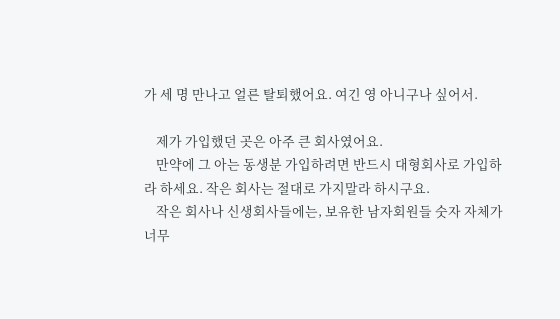가 세 명 만나고 얼른 탈퇴했어요. 여긴 영 아니구나 싶어서.

    제가 가입했던 곳은 아주 큰 회사였어요.
    만약에 그 아는 동생분 가입하려면 반드시 대형회사로 가입하라 하세요. 작은 회사는 절대로 가지말라 하시구요.
    작은 회사나 신생회사들에는, 보유한 남자회원들 숫자 자체가 너무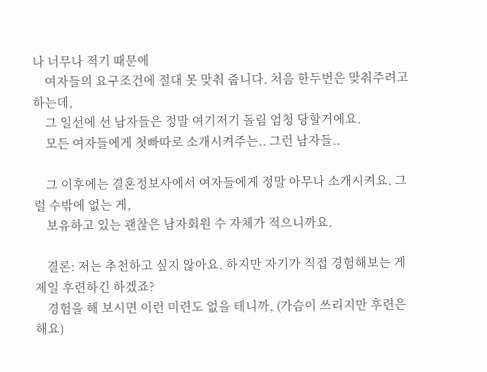나 너무나 적기 때문에
    여자들의 요구조건에 절대 못 맞춰 줍니다. 처음 한두번은 맞춰주려고 하는데,
    그 일선에 선 남자들은 정말 여기저기 돌림 엄청 당할거에요.
    모든 여자들에게 첫빠따로 소개시켜주는.. 그런 남자들..

    그 이후에는 결혼정보사에서 여자들에게 정말 아무나 소개시켜요. 그럴 수밖에 없는 게,
    보유하고 있는 괜찮은 남자회원 수 자체가 적으니까요.

    결론: 저는 추천하고 싶지 않아요. 하지만 자기가 직접 경험해보는 게 제일 후련하긴 하겠죠?
    경험을 해 보시면 이런 미련도 없을 테니까, (가슴이 쓰리지만 후련은 해요)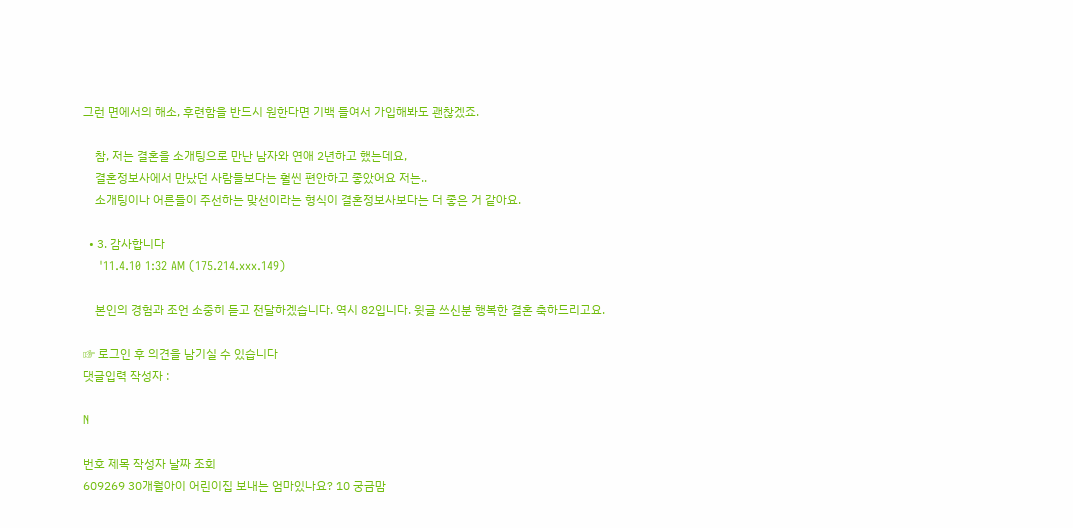그런 면에서의 해소, 후련함을 반드시 원한다면 기백 들여서 가입해봐도 괜찮겠죠.

    참, 저는 결혼을 소개팅으로 만난 남자와 연애 2년하고 했는데요,
    결혼정보사에서 만났던 사람들보다는 훨씬 편안하고 좋았어요 저는..
    소개팅이나 어른들이 주선하는 맞선이라는 형식이 결혼정보사보다는 더 좋은 거 같아요.

  • 3. 감사합니다
    '11.4.10 1:32 AM (175.214.xxx.149)

    본인의 경험과 조언 소중히 듣고 전달하겠습니다. 역시 82입니다. 윗글 쓰신분 행복한 결혼 축하드리고요.

☞ 로그인 후 의견을 남기실 수 있습니다
댓글입력 작성자 :

N

번호 제목 작성자 날짜 조회
609269 30개월아이 어린이집 보내는 엄마있나요? 10 궁금맘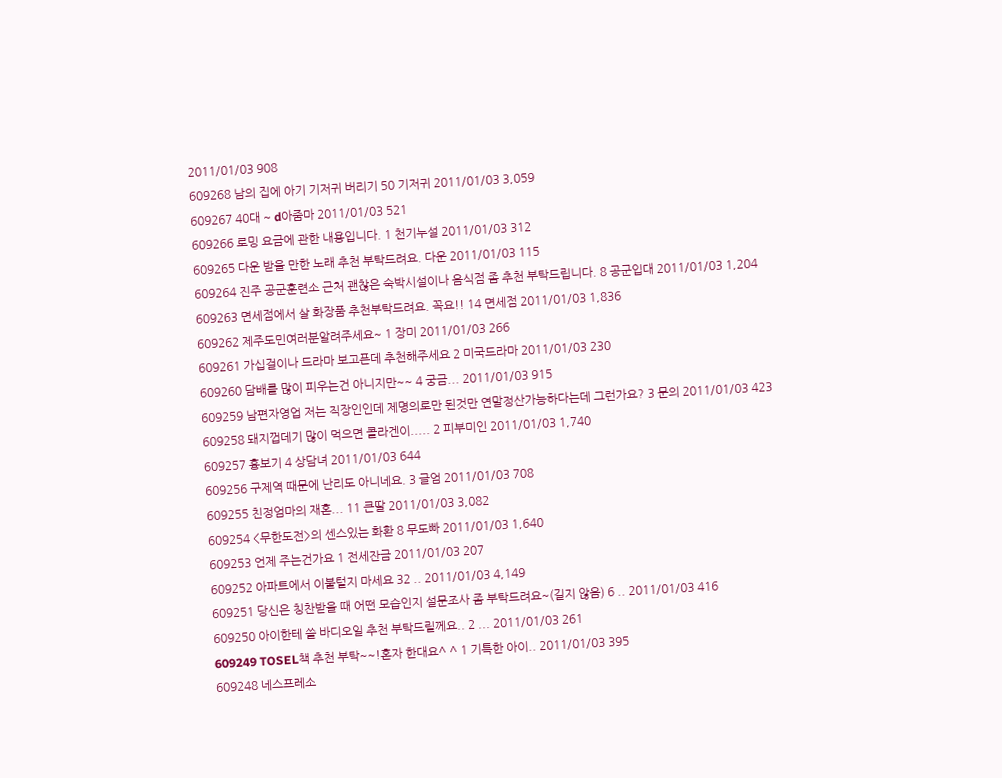2011/01/03 908
609268 남의 집에 아기 기저귀 버리기 50 기저귀 2011/01/03 3,059
609267 40대 ~ d아줌마 2011/01/03 521
609266 로밍 요금에 관한 내용입니다. 1 천기누설 2011/01/03 312
609265 다운 받을 만한 노래 추천 부탁드려요. 다운 2011/01/03 115
609264 진주 공군훈련소 근처 괜찮은 숙박시설이나 음식점 좀 추천 부탁드립니다. 8 공군입대 2011/01/03 1,204
609263 면세점에서 살 화장품 추천부탁드려요. 꼭요!! 14 면세점 2011/01/03 1,836
609262 제주도민여러분알려주세요~ 1 장미 2011/01/03 266
609261 가십걸이나 드라마 보고픈데 추천해주세요 2 미국드라마 2011/01/03 230
609260 담배를 많이 피우는건 아니지만~~ 4 궁금... 2011/01/03 915
609259 남편자영업 저는 직장인인데 제명의로만 된것만 연말정산가능하다는데 그런가요? 3 문의 2011/01/03 423
609258 돼지껍데기 많이 먹으면 콜라겐이..... 2 피부미인 2011/01/03 1,740
609257 흉보기 4 상담녀 2011/01/03 644
609256 구제역 때문에 난리도 아니네요. 3 글엄 2011/01/03 708
609255 친정엄마의 재혼... 11 큰딸 2011/01/03 3,082
609254 <무한도전>의 센스있는 화환 8 무도빠 2011/01/03 1,640
609253 언제 주는건가요 1 전세잔금 2011/01/03 207
609252 아파트에서 이불털지 마세요 32 .. 2011/01/03 4,149
609251 당신은 칭찬받을 때 어떤 모습인지 설문조사 좀 부탁드려요~(길지 않음) 6 .. 2011/01/03 416
609250 아이한테 쓸 바디오일 추천 부탁드릴께요.. 2 ... 2011/01/03 261
609249 TOSEL책 추천 부탁~~!혼자 한대요^ ^ 1 기특한 아이.. 2011/01/03 395
609248 네스프레소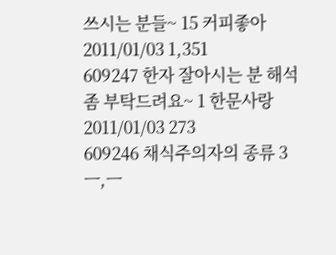쓰시는 분들~ 15 커피좋아 2011/01/03 1,351
609247 한자 잘아시는 분 해석좀 부탁드려요~ 1 한문사랑 2011/01/03 273
609246 채식주의자의 종류 3 ㅡ,ㅡ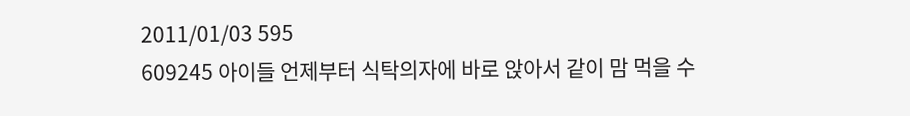2011/01/03 595
609245 아이들 언제부터 식탁의자에 바로 앉아서 같이 맘 먹을 수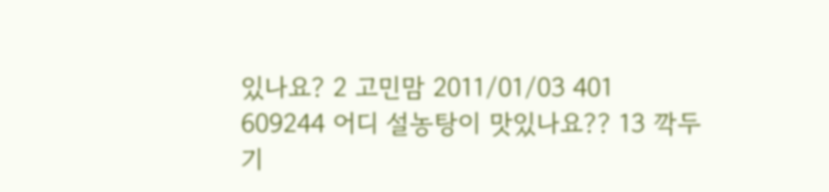있나요? 2 고민맘 2011/01/03 401
609244 어디 설농탕이 맛있나요?? 13 깍두기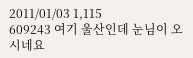2011/01/03 1,115
609243 여기 울산인데 눈님이 오시네요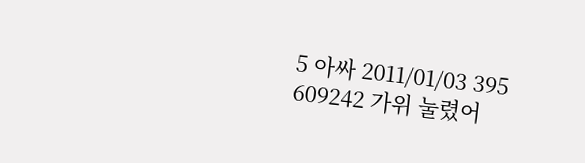5 아싸 2011/01/03 395
609242 가위 눌렸어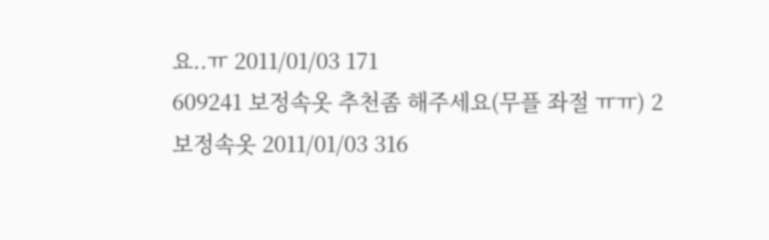요..ㅠ 2011/01/03 171
609241 보정속옷 추천좀 해주세요(무플 좌절 ㅠㅠ) 2 보정속옷 2011/01/03 316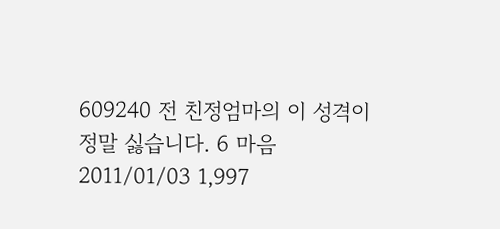609240 전 친정엄마의 이 성격이 정말 싫습니다. 6 마음 2011/01/03 1,997